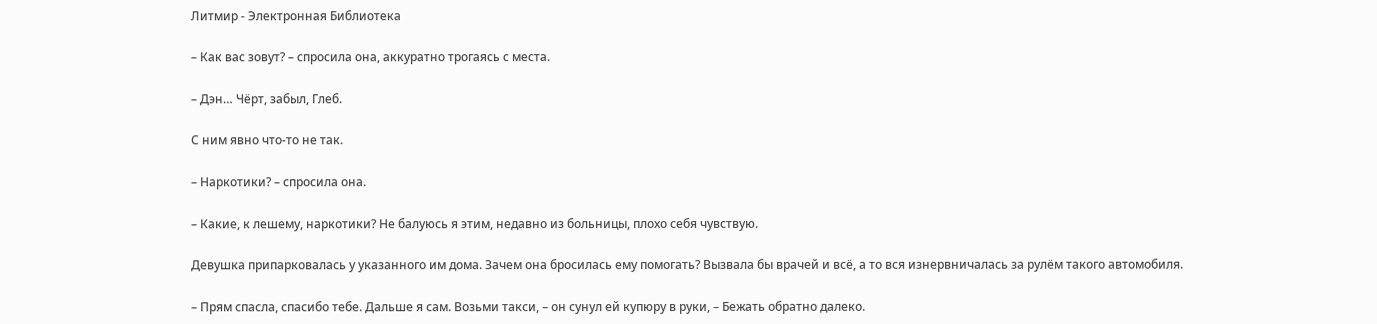Литмир - Электронная Библиотека

– Как вас зовут? – спросила она, аккуратно трогаясь с места.

– Дэн… Чёрт, забыл, Глеб.

С ним явно что-то не так.

– Наркотики? – спросила она.

– Какие, к лешему, наркотики? Не балуюсь я этим, недавно из больницы, плохо себя чувствую.

Девушка припарковалась у указанного им дома. Зачем она бросилась ему помогать? Вызвала бы врачей и всё, а то вся изнервничалась за рулём такого автомобиля.

– Прям спасла, спасибо тебе. Дальше я сам. Возьми такси, – он сунул ей купюру в руки, – Бежать обратно далеко.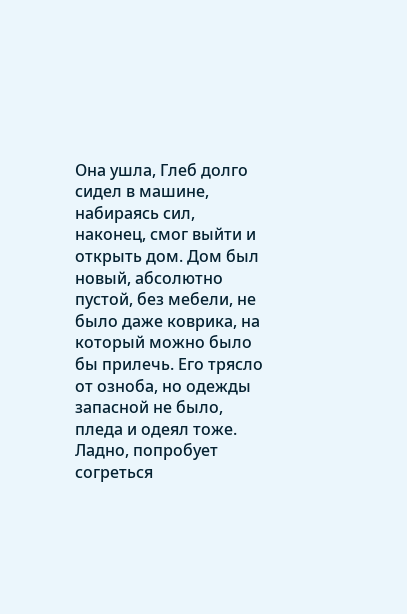Она ушла, Глеб долго сидел в машине, набираясь сил, наконец, смог выйти и открыть дом. Дом был новый, абсолютно пустой, без мебели, не было даже коврика, на который можно было бы прилечь. Его трясло от озноба, но одежды запасной не было, пледа и одеял тоже. Ладно, попробует согреться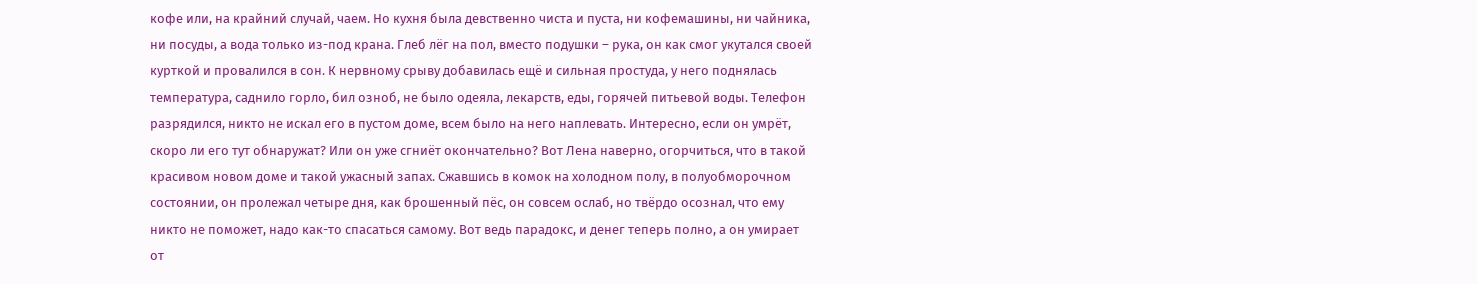кофе или, на крайний случай, чаем. Но кухня была девственно чиста и пуста, ни кофемашины, ни чайника, ни посуды, а вода только из-под крана. Глеб лёг на пол, вместо подушки – рука, он как смог укутался своей курткой и провалился в сон. К нервному срыву добавилась ещё и сильная простуда, у него поднялась температура, саднило горло, бил озноб, не было одеяла, лекарств, еды, горячей питьевой воды. Телефон разрядился, никто не искал его в пустом доме, всем было на него наплевать. Интересно, если он умрёт, скоро ли его тут обнаружат? Или он уже сгниёт окончательно? Вот Лена наверно, огорчиться, что в такой красивом новом доме и такой ужасный запах. Сжавшись в комок на холодном полу, в полуобморочном состоянии, он пролежал четыре дня, как брошенный пёс, он совсем ослаб, но твёрдо осознал, что ему никто не поможет, надо как-то спасаться самому. Вот ведь парадокс, и денег теперь полно, а он умирает от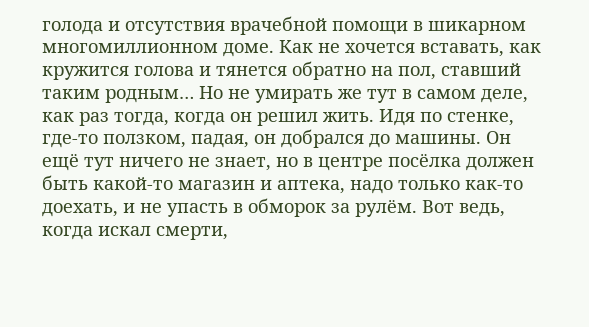голода и отсутствия врачебной помощи в шикарном многомиллионном доме. Как не хочется вставать, как кружится голова и тянется обратно на пол, ставший таким родным… Но не умирать же тут в самом деле, как раз тогда, когда он решил жить. Идя по стенке, где-то ползком, падая, он добрался до машины. Он ещё тут ничего не знает, но в центре посёлка должен быть какой-то магазин и аптека, надо только как-то доехать, и не упасть в обморок за рулём. Вот ведь, когда искал смерти,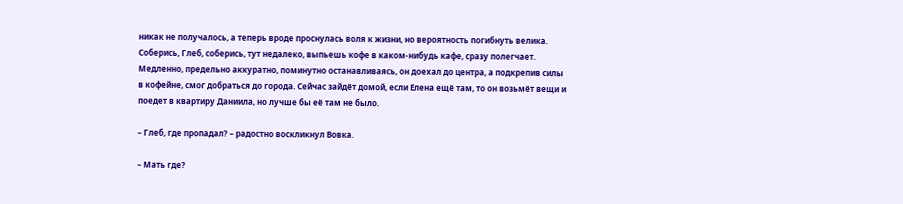никак не получалось, а теперь вроде проснулась воля к жизни, но вероятность погибнуть велика. Соберись, Глеб, соберись, тут недалеко, выпьешь кофе в каком-нибудь кафе, сразу полегчает. Медленно, предельно аккуратно, поминутно останавливаясь, он доехал до центра, а подкрепив силы в кофейне, смог добраться до города. Сейчас зайдёт домой, если Елена ещё там, то он возьмёт вещи и поедет в квартиру Даниила, но лучше бы её там не было.

– Глеб, где пропадал? – радостно воскликнул Вовка.

– Мать где?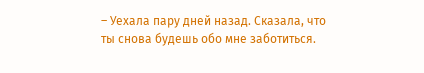– Уехала пару дней назад. Сказала, что ты снова будешь обо мне заботиться.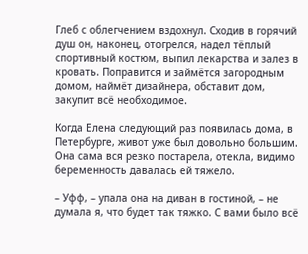Глеб с облегчением вздохнул. Сходив в горячий душ он, наконец, отогрелся, надел тёплый спортивный костюм, выпил лекарства и залез в кровать. Поправится и займётся загородным домом, наймёт дизайнера, обставит дом, закупит всё необходимое.

Когда Елена следующий раз появилась дома, в Петербурге, живот уже был довольно большим. Она сама вся резко постарела, отекла, видимо беременность давалась ей тяжело.

– Уфф, – упала она на диван в гостиной, – не думала я, что будет так тяжко. С вами было всё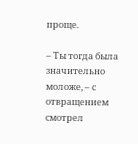проще.

– Ты тогда была значительно моложе, – с отвращением смотрел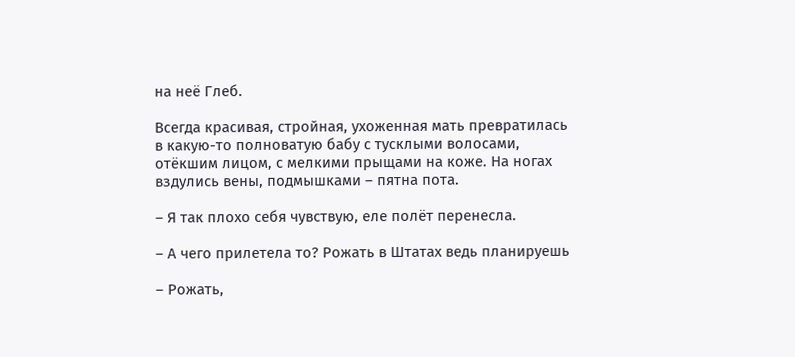на неё Глеб.

Всегда красивая, стройная, ухоженная мать превратилась в какую-то полноватую бабу с тусклыми волосами, отёкшим лицом, с мелкими прыщами на коже. На ногах вздулись вены, подмышками – пятна пота.

– Я так плохо себя чувствую, еле полёт перенесла.

– А чего прилетела то? Рожать в Штатах ведь планируешь

– Рожать,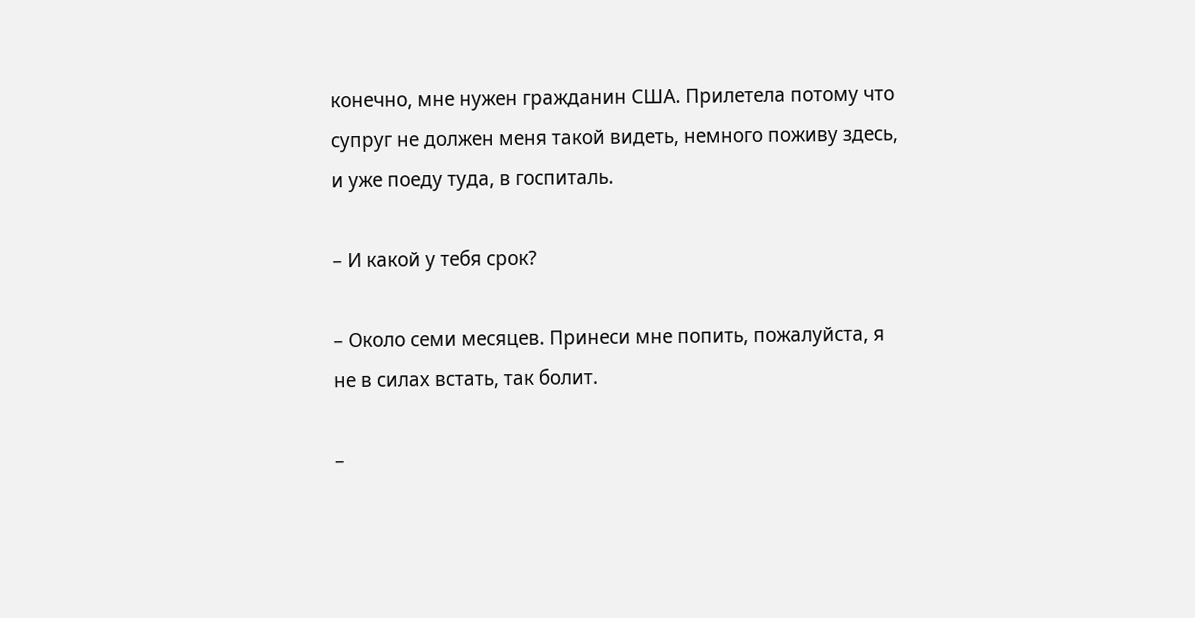конечно, мне нужен гражданин США. Прилетела потому что супруг не должен меня такой видеть, немного поживу здесь, и уже поеду туда, в госпиталь.

– И какой у тебя срок?

– Около семи месяцев. Принеси мне попить, пожалуйста, я не в силах встать, так болит.

–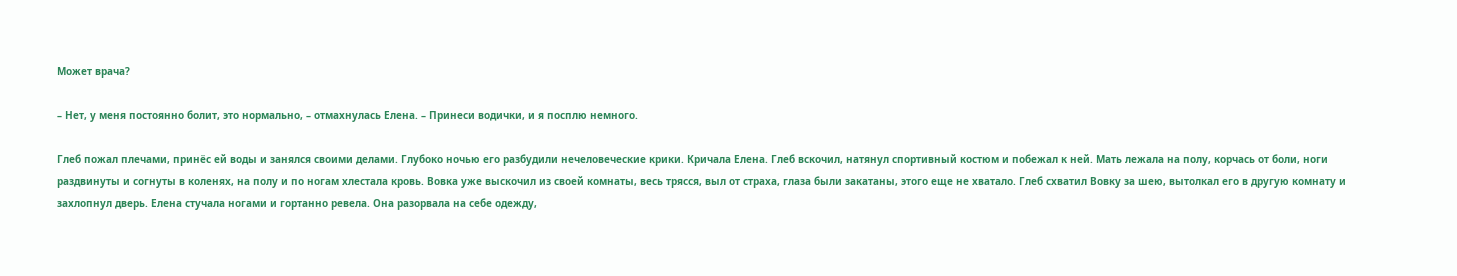Может врача?

– Нет, у меня постоянно болит, это нормально, – отмахнулась Елена. – Принеси водички, и я посплю немного.

Глеб пожал плечами, принёс ей воды и занялся своими делами. Глубоко ночью его разбудили нечеловеческие крики. Кричала Елена. Глеб вскочил, натянул спортивный костюм и побежал к ней. Мать лежала на полу, корчась от боли, ноги раздвинуты и согнуты в коленях, на полу и по ногам хлестала кровь. Вовка уже выскочил из своей комнаты, весь трясся, выл от страха, глаза были закатаны, этого еще не хватало. Глеб схватил Вовку за шею, вытолкал его в другую комнату и захлопнул дверь. Елена стучала ногами и гортанно ревела. Она разорвала на себе одежду,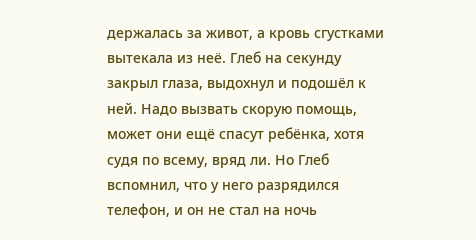держалась за живот, а кровь сгустками вытекала из неё. Глеб на секунду закрыл глаза, выдохнул и подошёл к ней. Надо вызвать скорую помощь, может они ещё спасут ребёнка, хотя судя по всему, вряд ли. Но Глеб вспомнил, что у него разрядился телефон, и он не стал на ночь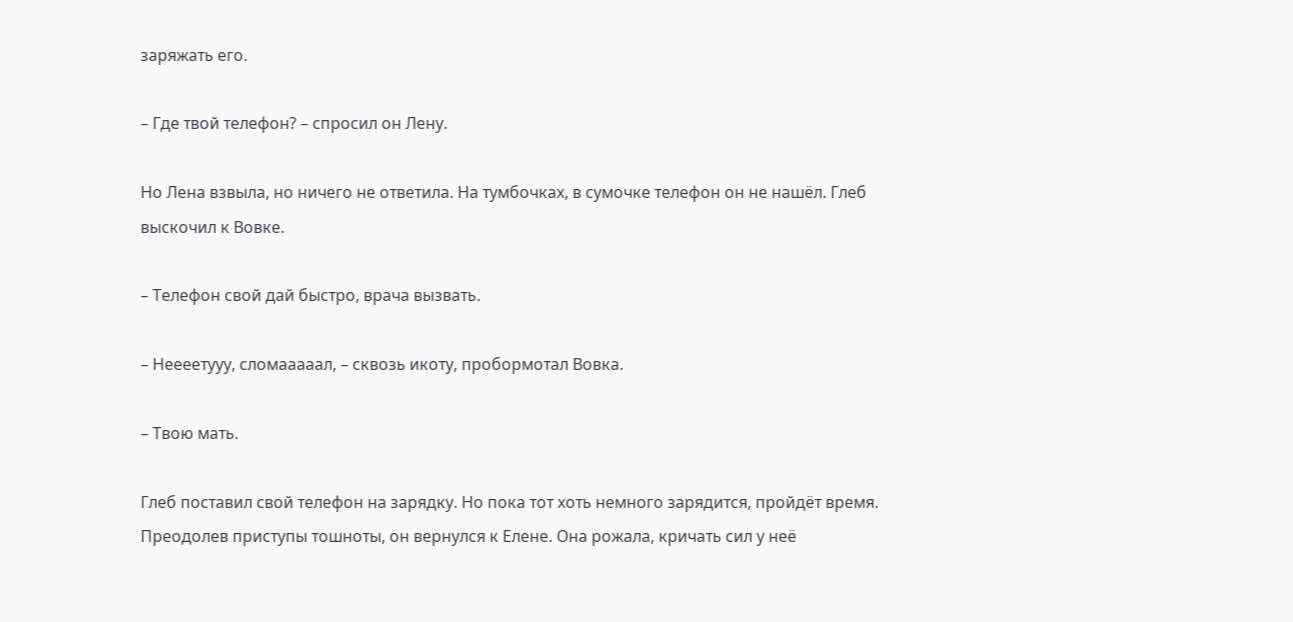заряжать его.

– Где твой телефон? – спросил он Лену.

Но Лена взвыла, но ничего не ответила. На тумбочках, в сумочке телефон он не нашёл. Глеб выскочил к Вовке.

– Телефон свой дай быстро, врача вызвать.

– Неееетууу, сломааааал, – сквозь икоту, пробормотал Вовка.

– Твою мать.

Глеб поставил свой телефон на зарядку. Но пока тот хоть немного зарядится, пройдёт время. Преодолев приступы тошноты, он вернулся к Елене. Она рожала, кричать сил у неё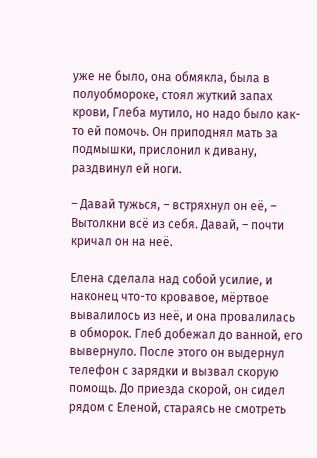уже не было, она обмякла, была в полуобмороке, стоял жуткий запах крови, Глеба мутило, но надо было как-то ей помочь. Он приподнял мать за подмышки, прислонил к дивану, раздвинул ей ноги.

– Давай тужься, – встряхнул он её, – Вытолкни всё из себя. Давай, – почти кричал он на неё.

Елена сделала над собой усилие, и наконец что-то кровавое, мёртвое вывалилось из неё, и она провалилась в обморок. Глеб добежал до ванной, его вывернуло. После этого он выдернул телефон с зарядки и вызвал скорую помощь. До приезда скорой, он сидел рядом с Еленой, стараясь не смотреть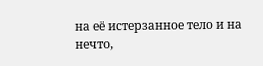на её истерзанное тело и на нечто,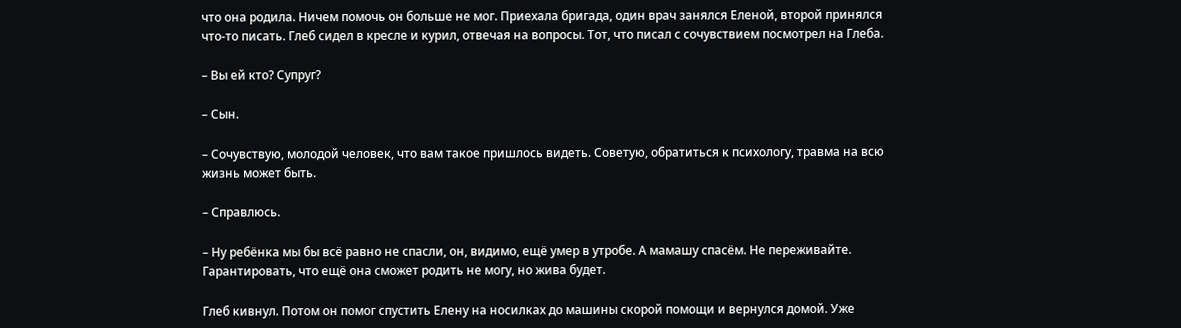что она родила. Ничем помочь он больше не мог. Приехала бригада, один врач занялся Еленой, второй принялся что-то писать. Глеб сидел в кресле и курил, отвечая на вопросы. Тот, что писал с сочувствием посмотрел на Глеба.

– Вы ей кто? Супруг?

– Сын.

– Сочувствую, молодой человек, что вам такое пришлось видеть. Советую, обратиться к психологу, травма на всю жизнь может быть.

– Справлюсь.

– Ну ребёнка мы бы всё равно не спасли, он, видимо, ещё умер в утробе. А мамашу спасём. Не переживайте. Гарантировать, что ещё она сможет родить не могу, но жива будет.

Глеб кивнул. Потом он помог спустить Елену на носилках до машины скорой помощи и вернулся домой. Уже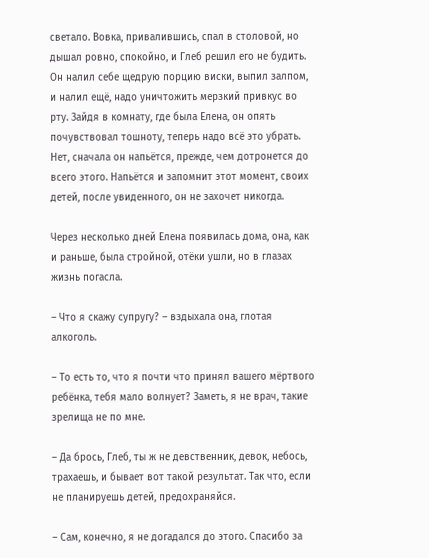светало. Вовка, привалившись, спал в столовой, но дышал ровно, спокойно, и Глеб решил его не будить. Он налил себе щедрую порцию виски, выпил залпом, и налил ещё, надо уничтожить мерзкий привкус во рту. Зайдя в комнату, где была Елена, он опять почувствовал тошноту, теперь надо всё это убрать. Нет, сначала он напьётся, прежде, чем дотронется до всего этого. Напьётся и запомнит этот момент, своих детей, после увиденного, он не захочет никогда.

Через несколько дней Елена появилась дома, она, как и раньше, была стройной, отёки ушли, но в глазах жизнь погасла.

– Что я скажу супругу? – вздыхала она, глотая алкоголь.

– То есть то, что я почти что принял вашего мёртвого ребёнка, тебя мало волнует? Заметь, я не врач, такие зрелища не по мне.

– Да брось, Глеб, ты ж не девственник, девок, небось, трахаешь, и бывает вот такой результат. Так что, если не планируешь детей, предохраняйся.

– Сам, конечно, я не догадался до этого. Спасибо за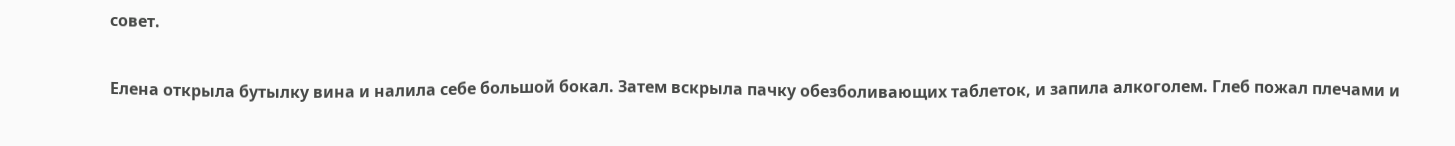совет.

Елена открыла бутылку вина и налила себе большой бокал. Затем вскрыла пачку обезболивающих таблеток, и запила алкоголем. Глеб пожал плечами и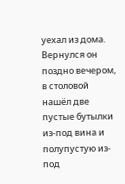уехал из дома. Вернулся он поздно вечером, в столовой нашёл две пустые бутылки из-под вина и полупустую из-под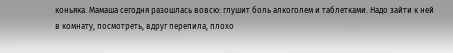коньяка. Мамаша сегодня разошлась вовсю: глушит боль алкоголем и таблетками. Надо зайти к ней в комнату, посмотреть, вдруг перепила, плохо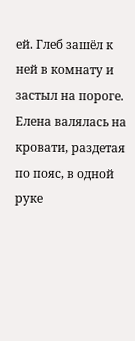ей. Глеб зашёл к ней в комнату и застыл на пороге. Елена валялась на кровати, раздетая по пояс, в одной руке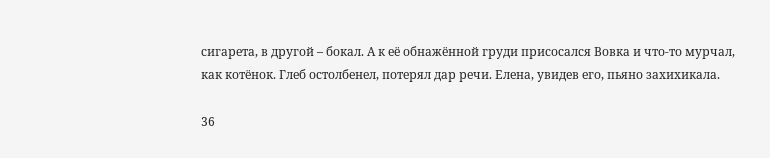сигарета, в другой – бокал. А к её обнажённой груди присосался Вовка и что-то мурчал, как котёнок. Глеб остолбенел, потерял дар речи. Елена, увидев его, пьяно захихикала.

36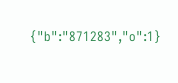{"b":"871283","o":1}